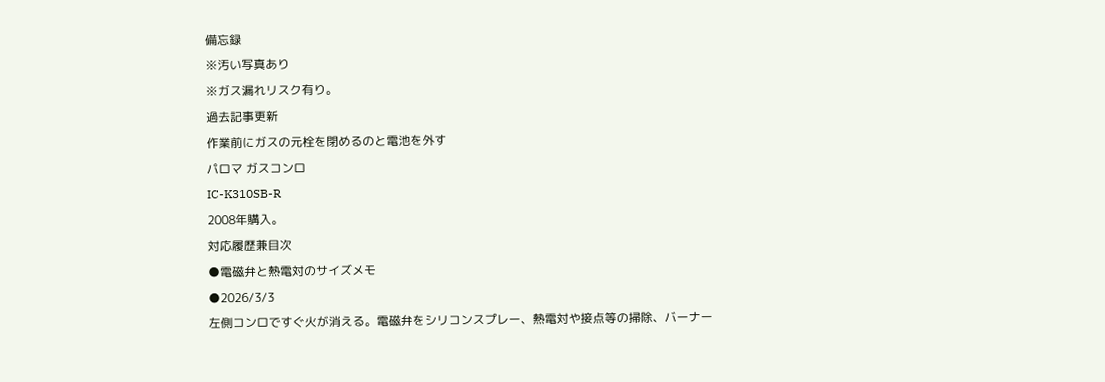備忘録
※汚い写真あり
※ガス漏れリスク有り。
過去記事更新
作業前にガスの元栓を閉めるのと電池を外す
パロマ ガスコンロ
IC-K310SB-R
2008年購入。
対応履歴兼目次
●電磁弁と熱電対のサイズメモ
●2026/3/3
左側コンロですぐ火が消える。電磁弁をシリコンスプレー、熱電対や接点等の掃除、バーナー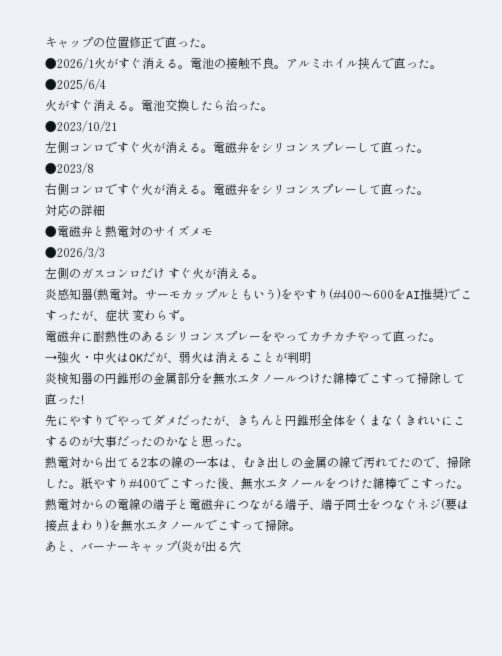キャップの位置修正で直った。
●2026/1火がすぐ消える。電池の接触不良。アルミホイル挟んで直った。
●2025/6/4
火がすぐ消える。電池交換したら治った。
●2023/10/21
左側コンロですぐ火が消える。電磁弁をシリコンスプレーして直った。
●2023/8
右側コンロですぐ火が消える。電磁弁をシリコンスプレーして直った。
対応の詳細
●電磁弁と熱電対のサイズメモ
●2026/3/3
左側のガスコンロだけ すぐ火が消える。
炎感知器(熱電対。サーモカップルともいう)をやすり(#400〜600をAI推奨)でこすったが、症状 変わらず。
電磁弁に耐熱性のあるシリコンスプレーをやってカチカチやって直った。
→強火・中火はOKだが、弱火は消えることが判明
炎検知器の円錐形の金属部分を無水エタノールつけた綿棒でこすって掃除して直った!
先にやすりでやってダメだったが、きちんと円錐形全体をくまなくきれいにこするのが大事だったのかなと思った。
熱電対から出てる2本の線の一本は、むき出しの金属の線で汚れてたので、掃除した。紙やすり#400でこすった後、無水エタノールをつけた綿棒でこすった。
熱電対からの電線の端子と電磁弁につながる端子、端子同士をつなぐネジ(要は接点まわり)を無水エタノールでこすって掃除。
あと、バーナーキャップ(炎が出る穴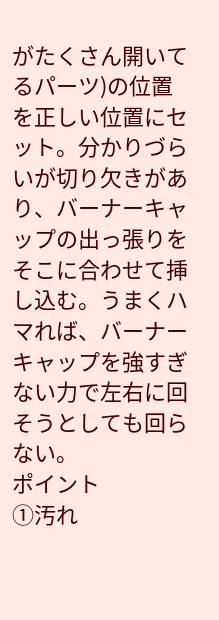がたくさん開いてるパーツ)の位置を正しい位置にセット。分かりづらいが切り欠きがあり、バーナーキャップの出っ張りをそこに合わせて挿し込む。うまくハマれば、バーナーキャップを強すぎない力で左右に回そうとしても回らない。
ポイント
①汚れ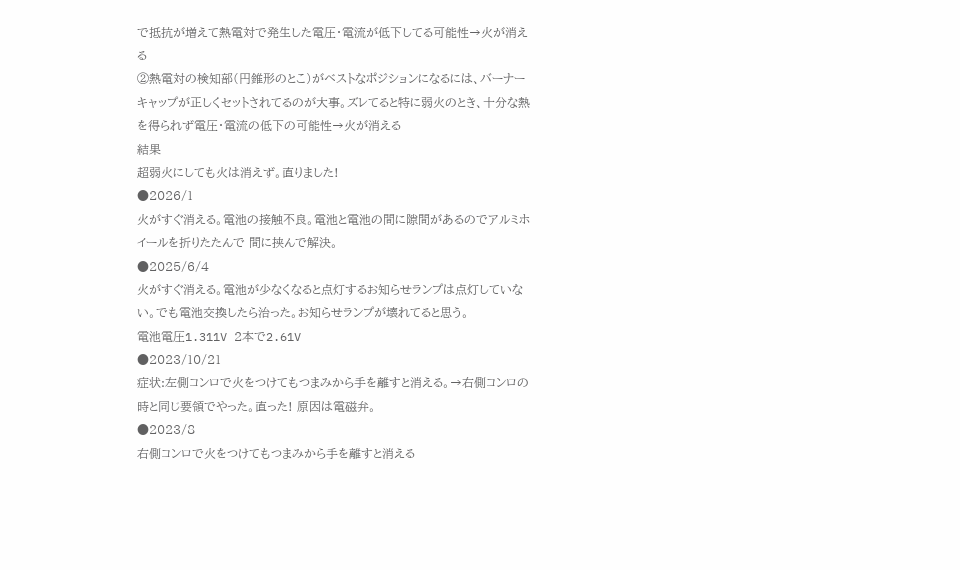で抵抗が増えて熱電対で発生した電圧・電流が低下してる可能性→火が消える
②熱電対の検知部(円錐形のとこ)がベストなポジションになるには、バーナーキャップが正しくセットされてるのが大事。ズレてると特に弱火のとき、十分な熱を得られず電圧・電流の低下の可能性→火が消える
結果
超弱火にしても火は消えず。直りました!
●2026/1
火がすぐ消える。電池の接触不良。電池と電池の間に隙間があるのでアルミホイールを折りたたんで 間に挟んで解決。
●2025/6/4
火がすぐ消える。電池が少なくなると点灯するお知らせランプは点灯していない。でも電池交換したら治った。お知らせランプが壊れてると思う。
電池電圧1.311V 2本で2.61V
●2023/10/21
症状:左側コンロで火をつけてもつまみから手を離すと消える。→右側コンロの時と同じ要領でやった。直った! 原因は電磁弁。
●2023/8
右側コンロで火をつけてもつまみから手を離すと消える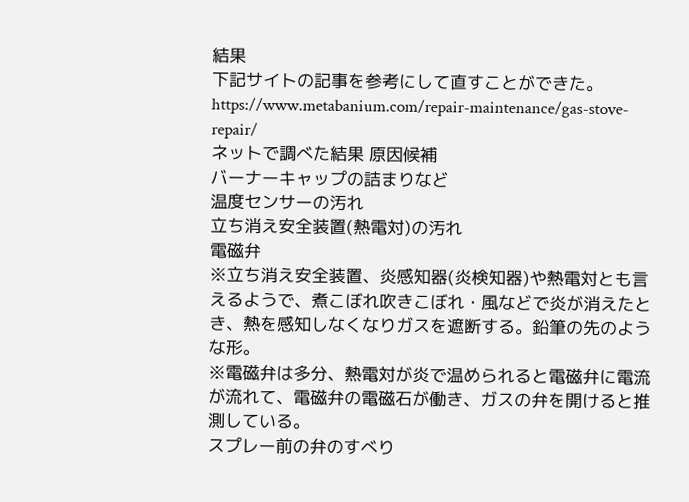結果
下記サイトの記事を参考にして直すことができた。
https://www.metabanium.com/repair-maintenance/gas-stove-repair/
ネットで調べた結果 原因候補
バーナーキャップの詰まりなど
温度センサーの汚れ
立ち消え安全装置(熱電対)の汚れ
電磁弁
※立ち消え安全装置、炎感知器(炎検知器)や熱電対とも言えるようで、煮こぼれ吹きこぼれ・風などで炎が消えたとき、熱を感知しなくなりガスを遮断する。鉛筆の先のような形。
※電磁弁は多分、熱電対が炎で温められると電磁弁に電流が流れて、電磁弁の電磁石が働き、ガスの弁を開けると推測している。
スプレー前の弁のすべり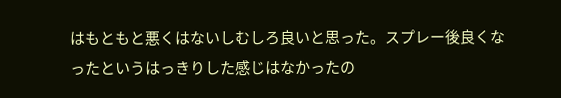はもともと悪くはないしむしろ良いと思った。スプレー後良くなったというはっきりした感じはなかったの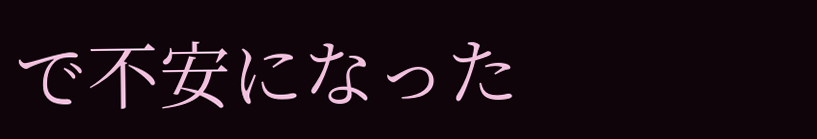で不安になった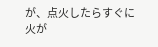が、点火したらすぐに火が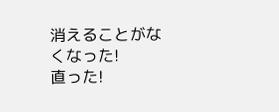消えることがなくなった!
直った!